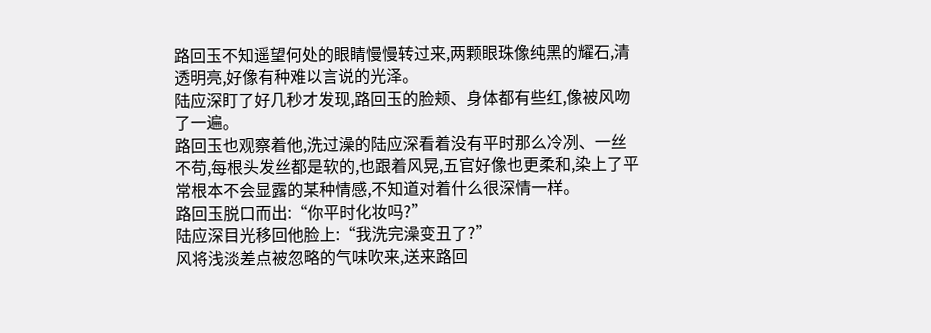路回玉不知遥望何处的眼睛慢慢转过来,两颗眼珠像纯黑的耀石,清透明亮,好像有种难以言说的光泽。
陆应深盯了好几秒才发现,路回玉的脸颊、身体都有些红,像被风吻了一遍。
路回玉也观察着他,洗过澡的陆应深看着没有平时那么冷冽、一丝不苟,每根头发丝都是软的,也跟着风晃,五官好像也更柔和,染上了平常根本不会显露的某种情感,不知道对着什么很深情一样。
路回玉脱口而出:“你平时化妆吗?”
陆应深目光移回他脸上:“我洗完澡变丑了?”
风将浅淡差点被忽略的气味吹来,送来路回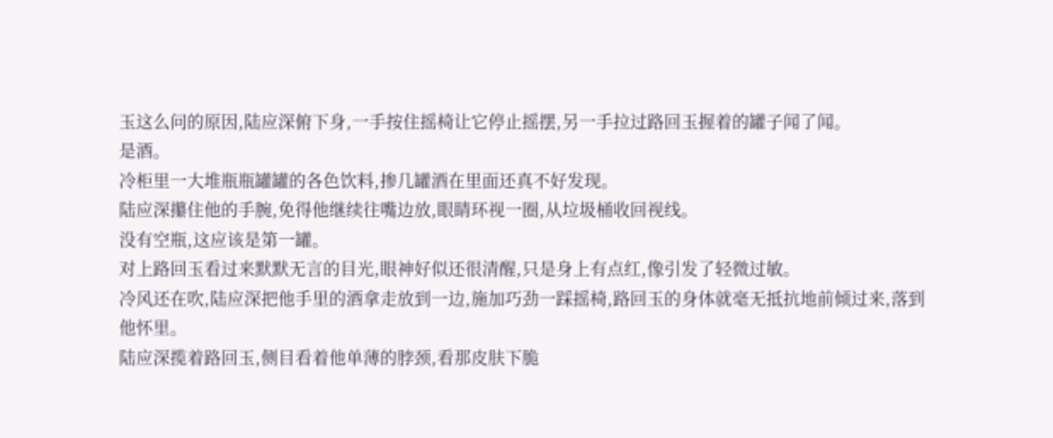玉这么问的原因,陆应深俯下身,一手按住摇椅让它停止摇摆,另一手拉过路回玉握着的罐子闻了闻。
是酒。
冷柜里一大堆瓶瓶罐罐的各色饮料,掺几罐酒在里面还真不好发现。
陆应深攥住他的手腕,免得他继续往嘴边放,眼睛环视一圈,从垃圾桶收回视线。
没有空瓶,这应该是第一罐。
对上路回玉看过来默默无言的目光,眼神好似还很清醒,只是身上有点红,像引发了轻微过敏。
冷风还在吹,陆应深把他手里的酒拿走放到一边,施加巧劲一踩摇椅,路回玉的身体就毫无抵抗地前倾过来,落到他怀里。
陆应深揽着路回玉,侧目看着他单薄的脖颈,看那皮肤下脆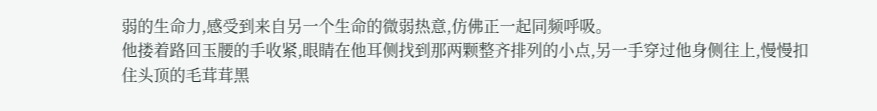弱的生命力,感受到来自另一个生命的微弱热意,仿佛正一起同频呼吸。
他搂着路回玉腰的手收紧,眼睛在他耳侧找到那两颗整齐排列的小点,另一手穿过他身侧往上,慢慢扣住头顶的毛茸茸黑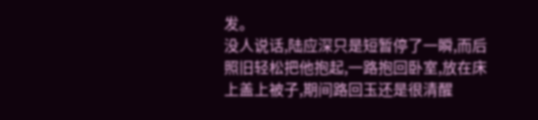发。
没人说话,陆应深只是短暂停了一瞬,而后照旧轻松把他抱起,一路抱回卧室,放在床上盖上被子,期间路回玉还是很清醒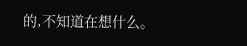的,不知道在想什么。